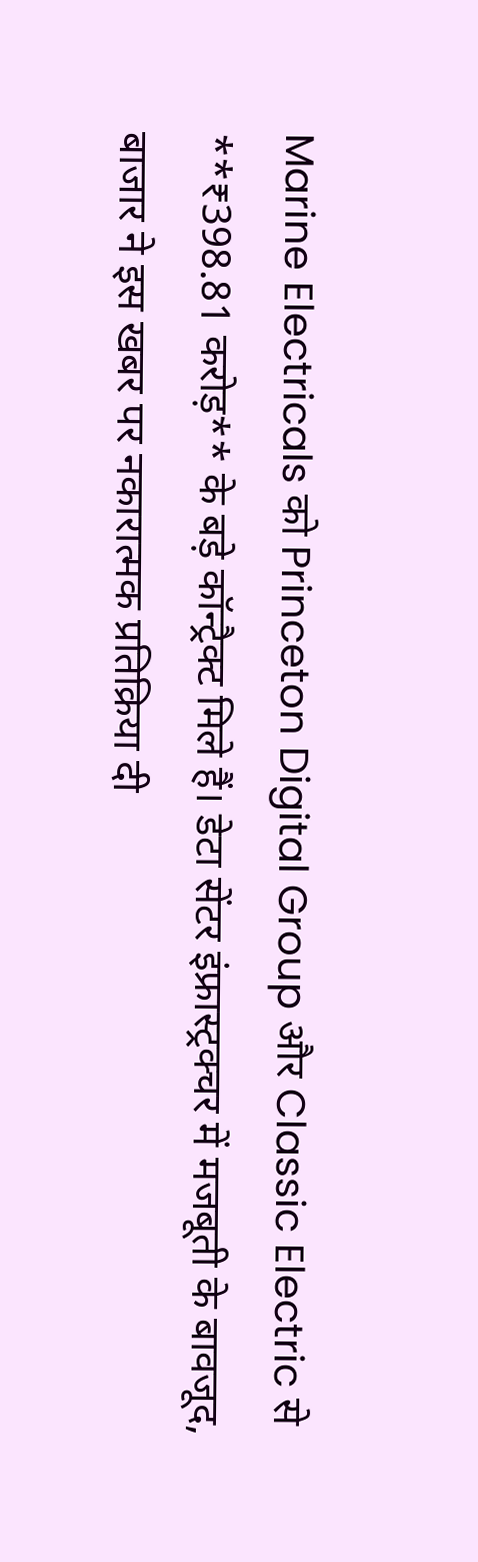Marine Electricals को Princeton Digital Group और Classic Electric से **₹398.81 करोड़** के बड़े कॉन्ट्रैक्ट मिले हैं। डेटा सेंटर इंफ्रास्ट्रक्चर में मजबूती के बावजूद, बाजार ने इस खबर पर नकारात्मक प्रतिक्रिया दी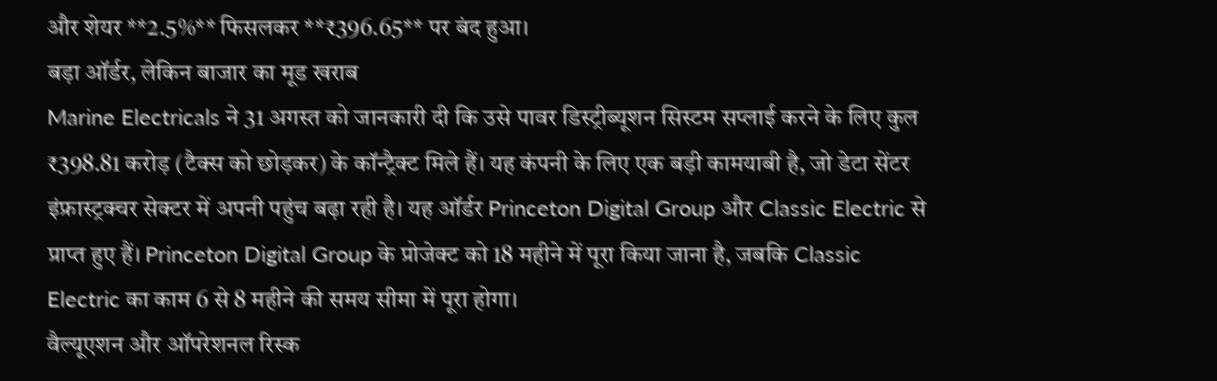और शेयर **2.5%** फिसलकर **₹396.65** पर बंद हुआ।
बड़ा ऑर्डर, लेकिन बाजार का मूड खराब
Marine Electricals ने 31 अगस्त को जानकारी दी कि उसे पावर डिस्ट्रीब्यूशन सिस्टम सप्लाई करने के लिए कुल ₹398.81 करोड़ (टैक्स को छोड़कर) के कॉन्ट्रैक्ट मिले हैं। यह कंपनी के लिए एक बड़ी कामयाबी है, जो डेटा सेंटर इंफ्रास्ट्रक्चर सेक्टर में अपनी पहुंच बढ़ा रही है। यह ऑर्डर Princeton Digital Group और Classic Electric से प्राप्त हुए हैं। Princeton Digital Group के प्रोजेक्ट को 18 महीने में पूरा किया जाना है, जबकि Classic Electric का काम 6 से 8 महीने की समय सीमा में पूरा होगा।
वैल्यूएशन और ऑपरेशनल रिस्क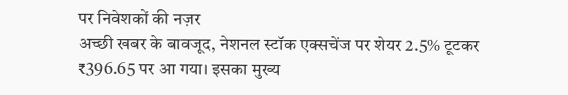पर निवेशकों की नज़र
अच्छी खबर के बावजूद, नेशनल स्टॉक एक्सचेंज पर शेयर 2.5% टूटकर ₹396.65 पर आ गया। इसका मुख्य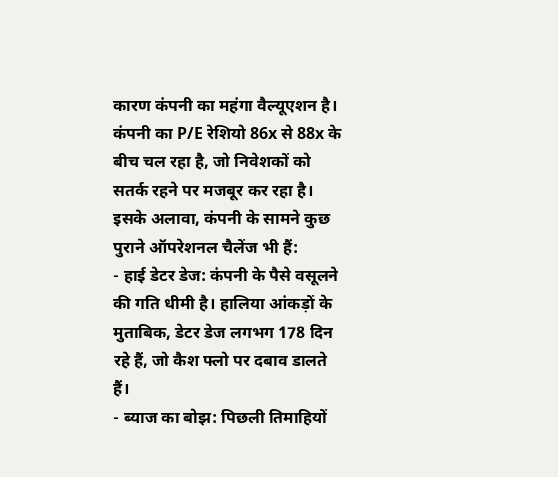कारण कंपनी का महंगा वैल्यूएशन है। कंपनी का P/E रेशियो 86x से 88x के बीच चल रहा है, जो निवेशकों को सतर्क रहने पर मजबूर कर रहा है।
इसके अलावा, कंपनी के सामने कुछ पुराने ऑपरेशनल चैलेंज भी हैं:
- हाई डेटर डेज: कंपनी के पैसे वसूलने की गति धीमी है। हालिया आंकड़ों के मुताबिक, डेटर डेज लगभग 178 दिन रहे हैं, जो कैश फ्लो पर दबाव डालते हैं।
- ब्याज का बोझ: पिछली तिमाहियों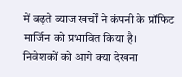में बढ़ते ब्याज खर्चों ने कंपनी के प्रॉफिट मार्जिन को प्रभावित किया है।
निवेशकों को आगे क्या देखना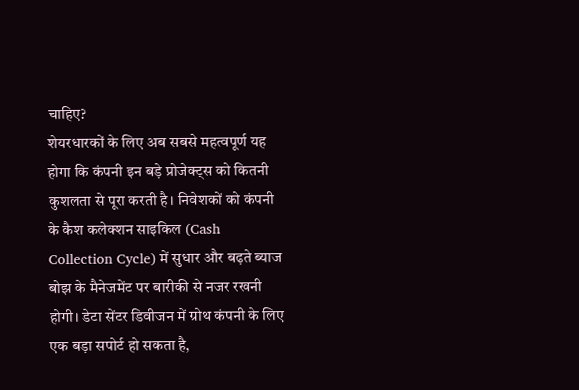चाहिए?
शेयरधारकों के लिए अब सबसे महत्वपूर्ण यह होगा कि कंपनी इन बड़े प्रोजेक्ट्स को कितनी कुशलता से पूरा करती है। निवेशकों को कंपनी के कैश कलेक्शन साइकिल (Cash Collection Cycle) में सुधार और बढ़ते ब्याज बोझ के मैनेजमेंट पर बारीकी से नजर रखनी होगी। डेटा सेंटर डिवीजन में ग्रोथ कंपनी के लिए एक बड़ा सपोर्ट हो सकता है,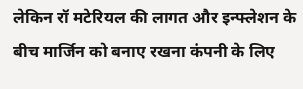लेकिन रॉ मटेरियल की लागत और इन्फ्लेशन के बीच मार्जिन को बनाए रखना कंपनी के लिए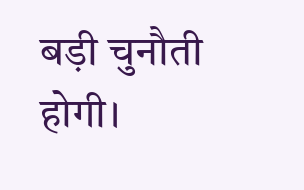बड़ी चुनौती होगी।